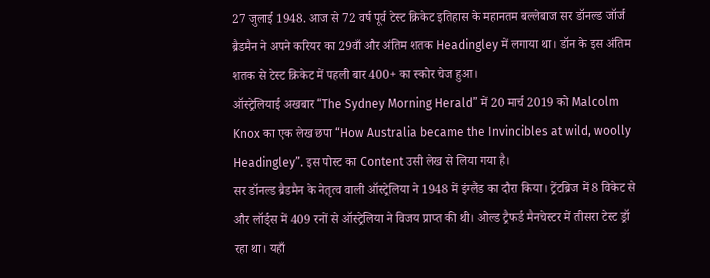27 जुलाई 1948. आज से 72 वर्ष पूर्व टेस्ट क्रिकेट इतिहास के महानतम बल्लेबाज सर डॉनल्ड जॉर्ज ब्रैडमैन ने अपने करियर का 29वाँ और अंतिम शतक Headingley में लगाया था। डॉन के इस अंतिम शतक से टेस्ट क्रिकेट में पहली बार 400+ का स्कोर चेज हुआ।
ऑस्ट्रेलियाई अखबार “The Sydney Morning Herald” में 20 मार्च 2019 को Malcolm Knox का एक लेख छपा “How Australia became the Invincibles at wild, woolly Headingley”. इस पोस्ट का Content उसी लेख से लिया गया है।
सर डॉनल्ड ब्रैडमैन के नेतृत्व वाली ऑस्ट्रेलिया ने 1948 में इंग्लैंड का दौरा किया। ट्रेंटब्रिज में 8 विकेट से और लॉर्ड्स में 409 रनों से ऑस्ट्रेलिया ने विजय प्राप्त की थी। ओल्ड ट्रैफर्ड मैनचेस्टर में तीसरा टेस्ट ड्रॉ रहा था। यहाँ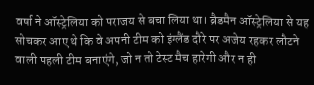वर्षा ने ऑस्ट्रेलिया को पराजय से बचा लिया था। ब्रैडमैन ऑस्ट्रेलिया से यह सोचकर आए थे कि वे अपनी टीम को इंग्लैंड दौरे पर अजेय रहकर लौटने वाली पहली टीम बनाएंगे, जो न तो टेस्ट मैच हारेगी और न ही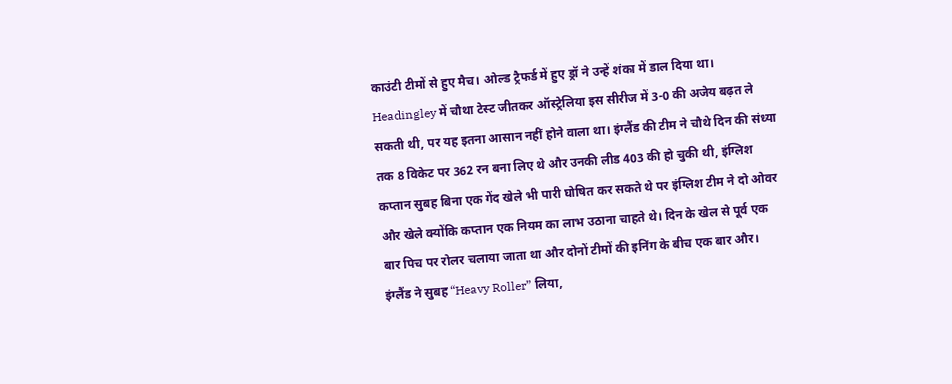काउंटी टीमों से हुए मैच। ओल्ड ट्रैफर्ड में हुए ड्रॉ ने उन्हें शंका में डाल दिया था।
Headingley में चौथा टेस्ट जीतकर ऑस्ट्रेलिया इस सीरीज में 3-0 की अजेय बढ़त ले सकती थी, पर यह इतना आसान नहीं होने वाला था। इंग्लैंड की टीम ने चौथे दिन की संध्या तक 8 विकेट पर 362 रन बना लिए थे और उनकी लीड 403 की हो चुकी थी, इंग्लिश कप्तान सुबह बिना एक गेंद खेले भी पारी घोषित कर सकते थे पर इंग्लिश टीम ने दो ओवर और खेले क्योंकि कप्तान एक नियम का लाभ उठाना चाहते थे। दिन के खेल से पूर्व एक बार पिच पर रोलर चलाया जाता था और दोनों टीमों की इनिंग के बीच एक बार और। इंग्लैंड ने सुबह “Heavy Roller” लिया,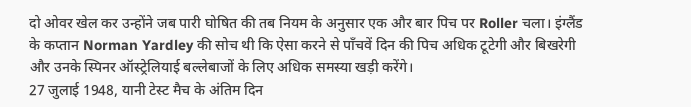दो ओवर खेल कर उन्होंने जब पारी घोषित की तब नियम के अनुसार एक और बार पिच पर Roller चला। इंग्लैंड के कप्तान Norman Yardley की सोच थी कि ऐसा करने से पाँचवें दिन की पिच अधिक टूटेगी और बिखरेगी और उनके स्पिनर ऑस्ट्रेलियाई बल्लेबाजों के लिए अधिक समस्या खड़ी करेंगे।
27 जुलाई 1948, यानी टेस्ट मैच के अंतिम दिन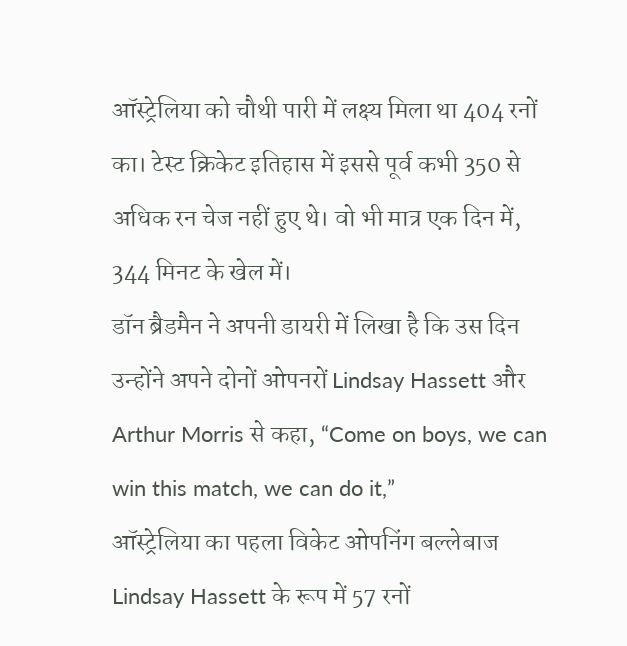ऑस्ट्रेलिया को चौथी पारी में लक्ष्य मिला था 404 रनों का। टेस्ट क्रिकेट इतिहास में इससे पूर्व कभी 350 से अधिक रन चेज नहीं हुए थे। वो भी मात्र एक दिन में, 344 मिनट के खेल में।
डॉन ब्रैडमैन ने अपनी डायरी में लिखा है कि उस दिन उन्होंने अपने दोनों ओपनरों Lindsay Hassett और Arthur Morris से कहा, “Come on boys, we can win this match, we can do it,”
ऑस्ट्रेलिया का पहला विकेट ओपनिंग बल्लेबाज Lindsay Hassett के रूप में 57 रनों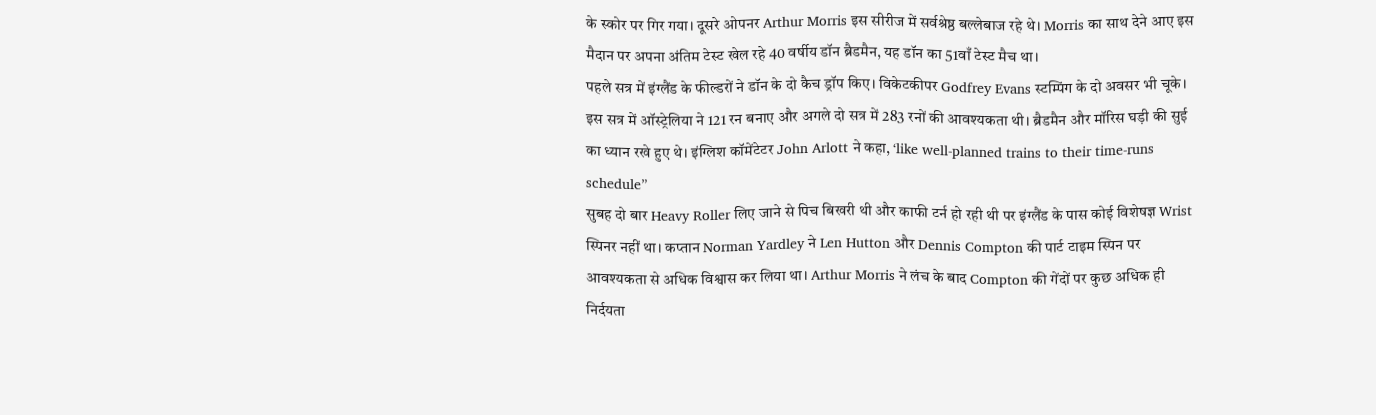के स्कोर पर गिर गया। दूसरे ओपनर Arthur Morris इस सीरीज में सर्वश्रेष्ठ बल्लेबाज रहे थे। Morris का साथ देने आए इस मैदान पर अपना अंतिम टेस्ट खेल रहे 40 वर्षीय डॉन ब्रैडमैन, यह डॉन का 51वाँ टेस्ट मैच था।
पहले सत्र में इंग्लैंड के फील्डरों ने डॉन के दो कैच ड्रॉप किए। विकेटकीपर Godfrey Evans स्टम्पिंग के दो अवसर भी चूके। इस सत्र में ऑस्ट्रेलिया ने 121 रन बनाए और अगले दो सत्र में 283 रनों की आवश्यकता थी। ब्रैडमैन और मॉरिस घड़ी की सुई का ध्यान रखे हुए थे। इंग्लिश कॉमेंटेटर John Arlott ने कहा, ‘like well-planned trains to their time-runs schedule”
सुबह दो बार Heavy Roller लिए जाने से पिच बिखरी थी और काफी टर्न हो रही थी पर इंग्लैंड के पास कोई विशेषज्ञ Wrist स्पिनर नहीं था। कप्तान Norman Yardley ने Len Hutton और Dennis Compton की पार्ट टाइम स्पिन पर आवश्यकता से अधिक विश्वास कर लिया था। Arthur Morris ने लंच के बाद Compton की गेंदों पर कुछ अधिक ही निर्दयता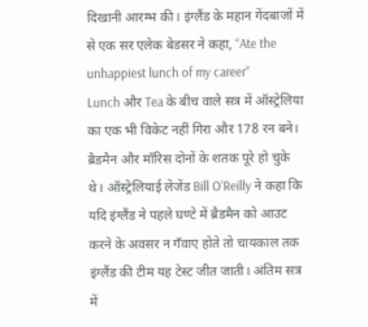दिखानी आरम्भ की। इंग्लैंड के महान गेंदबाजों में से एक सर एलेक बेडसर ने कहा, “Ate the unhappiest lunch of my career”
Lunch और Tea के बीच वाले सत्र में ऑस्ट्रेलिया का एक भी विकेट नहीं गिरा और 178 रन बने। ब्रैडमैन और मॉरिस दोनों के शतक पूरे हो चुके थे। ऑस्ट्रेलियाई लेजेंड Bill O’Reilly ने कहा कि यदि इंग्लैंड ने पहले घण्टे में ब्रैडमैन को आउट करने के अवसर न गँवाए होते तो चायकाल तक इंग्लैंड की टीम यह टेस्ट जीत जाती। अंतिम सत्र में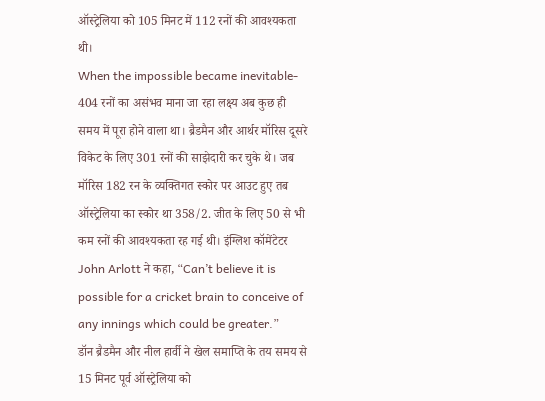ऑस्ट्रेलिया को 105 मिनट में 112 रनों की आवश्यकता थी।
When the impossible became inevitable- 404 रनों का असंभव माना जा रहा लक्ष्य अब कुछ ही समय में पूरा होने वाला था। ब्रैडमैन और आर्थर मॉरिस दूसरे विकेट के लिए 301 रनों की साझेदारी कर चुके थे। जब मॉरिस 182 रन के व्यक्तिगत स्कोर पर आउट हुए तब ऑस्ट्रेलिया का स्कोर था 358/2. जीत के लिए 50 से भी कम रनों की आवश्यकता रह गई थी। इंग्लिश कॉमेंटेटर John Arlott ने कहा, “Can’t believe it is possible for a cricket brain to conceive of any innings which could be greater.”
डॉन ब्रैडमैन और नील हार्वी ने खेल समाप्ति के तय समय से 15 मिनट पूर्व ऑस्ट्रेलिया को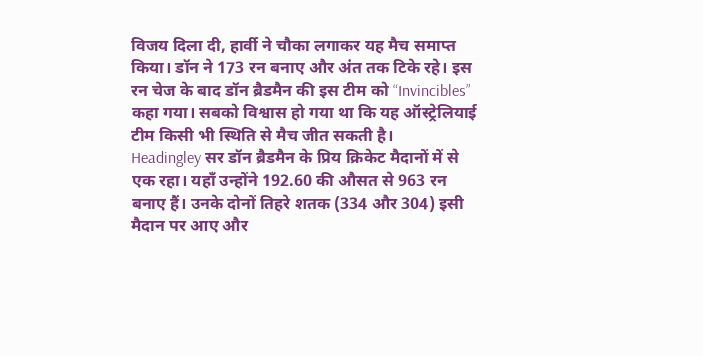विजय दिला दी, हार्वी ने चौका लगाकर यह मैच समाप्त किया। डॉन ने 173 रन बनाए और अंत तक टिके रहे। इस रन चेज के बाद डॉन ब्रैडमैन की इस टीम को “Invincibles” कहा गया। सबको विश्वास हो गया था कि यह ऑस्ट्रेलियाई टीम किसी भी स्थिति से मैच जीत सकती है।
Headingley सर डॉन ब्रैडमैन के प्रिय क्रिकेट मैदानों में से एक रहा। यहाँ उन्होंने 192.60 की औसत से 963 रन बनाए हैं। उनके दोनों तिहरे शतक (334 और 304) इसी मैदान पर आए और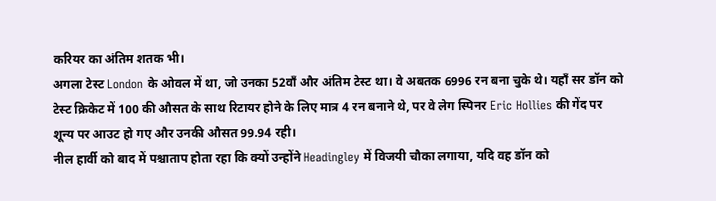करियर का अंतिम शतक भी।
अगला टेस्ट London के ओवल में था, जो उनका 52वाँ और अंतिम टेस्ट था। वे अबतक 6996 रन बना चुके थे। यहाँ सर डॉन को टेस्ट क्रिकेट में 100 की औसत के साथ रिटायर होने के लिए मात्र 4 रन बनाने थे, पर वे लेग स्पिनर Eric Hollies की गेंद पर शून्य पर आउट हो गए और उनकी औसत 99.94 रही।
नील हार्वी को बाद में पश्चाताप होता रहा कि क्यों उन्होंने Headingley में विजयी चौका लगाया, यदि वह डॉन को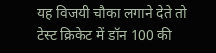यह विजयी चौका लगाने देते तो टेस्ट क्रिकेट में डॉन 100 की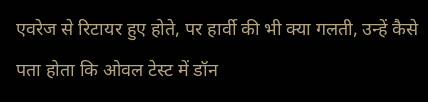एवरेज से रिटायर हुए होते, पर हार्वी की भी क्या गलती, उन्हें कैसे पता होता कि ओवल टेस्ट में डॉन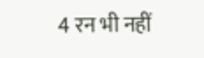4 रन भी नहीं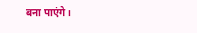बना पाएंगे।